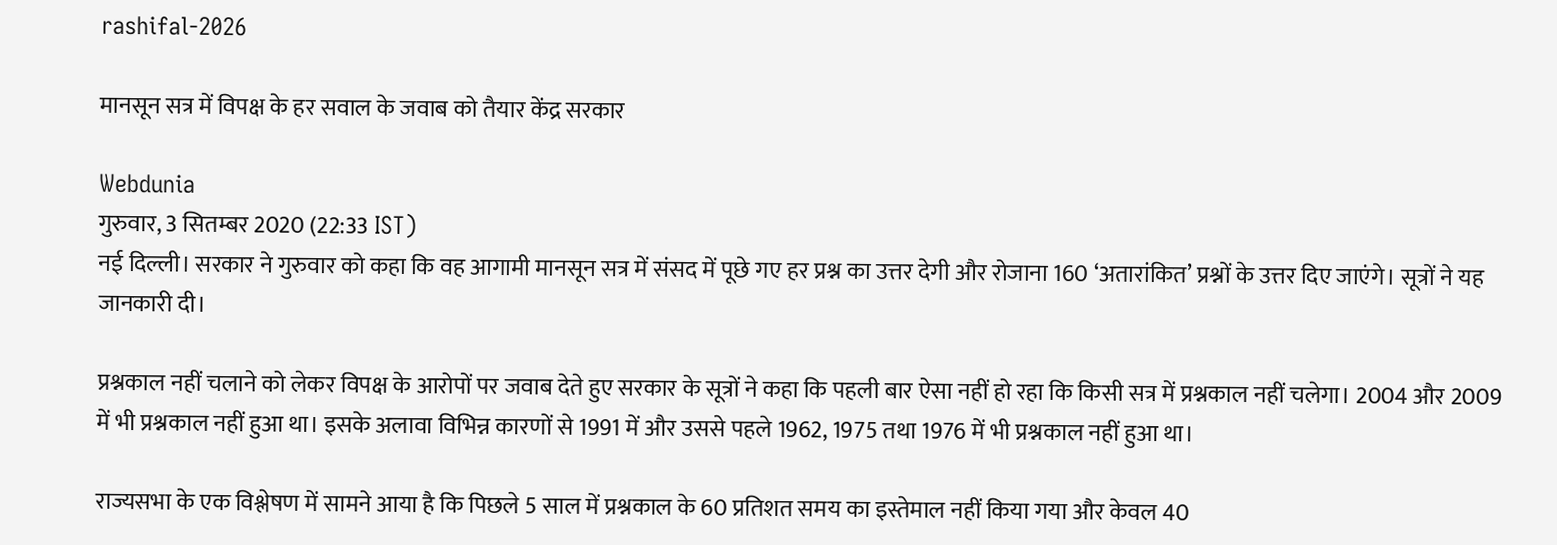rashifal-2026

मानसून सत्र में विपक्ष के हर सवाल के जवाब को तैयार केंद्र सरकार

Webdunia
गुरुवार, 3 सितम्बर 2020 (22:33 IST)
नई दिल्ली। सरकार ने गुरुवार को कहा कि वह आगामी मानसून सत्र में संसद में पूछे गए हर प्रश्न का उत्तर देगी और रोजाना 160 ‘अतारांकित’ प्रश्नों के उत्तर दिए जाएंगे। सूत्रों ने यह जानकारी दी।

प्रश्नकाल नहीं चलाने को लेकर विपक्ष के आरोपों पर जवाब देते हुए सरकार के सूत्रों ने कहा कि पहली बार ऐसा नहीं हो रहा कि किसी सत्र में प्रश्नकाल नहीं चलेगा। 2004 और 2009 में भी प्रश्नकाल नहीं हुआ था। इसके अलावा विभिन्न कारणों से 1991 में और उससे पहले 1962, 1975 तथा 1976 में भी प्रश्नकाल नहीं हुआ था।

राज्यसभा के एक विश्लेषण में सामने आया है कि पिछले 5 साल में प्रश्नकाल के 60 प्रतिशत समय का इस्तेमाल नहीं किया गया और केवल 40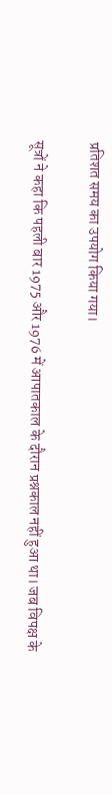प्रतिशत समय का उपयोग किया गया।

सूत्रों ने कहा कि पहली बार 1975 और 1976 में आपातकाल के दौरान प्रश्नकाल नहीं हुआ था। जब विपक्ष के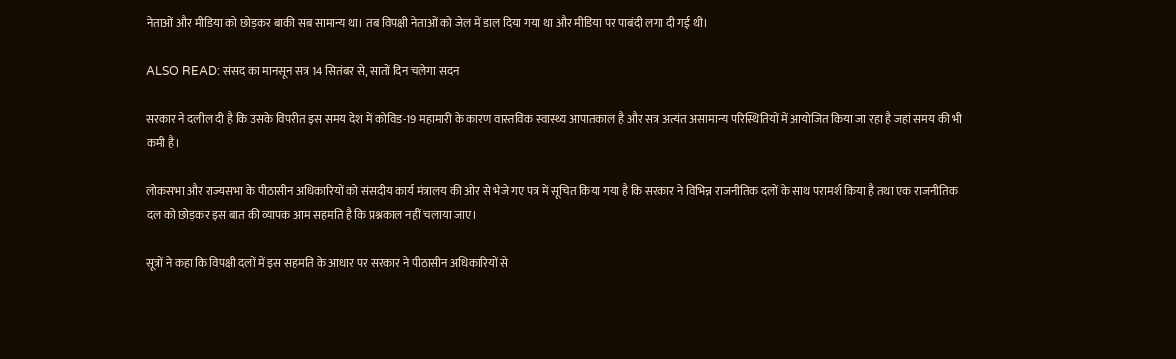नेताओं और मीडिया को छोड़कर बाकी सब सामान्य था। तब विपक्षी नेताओं को जेल में डाल दिया गया था और मीडिया पर पाबंदी लगा दी गई थी।

ALSO READ: संसद का मानसून सत्र 14 सितंबर से, सातों दिन चलेगा सदन

सरकार ने दलील दी है कि उसके विपरीत इस समय देश में कोविड-19 महामारी के कारण वास्तविक स्वास्थ्य आपातकाल है और सत्र अत्यंत असामान्य परिस्थितियों में आयोजित किया जा रहा है जहां समय की भी कमी है।

लोकसभा और राज्यसभा के पीठासीन अधिकारियों को संसदीय कार्य मंत्रालय की ओर से भेजे गए पत्र में सूचित किया गया है कि सरकार ने विभिन्न राजनीतिक दलों के साथ परामर्श किया है तथा एक राजनीतिक दल को छोड़कर इस बात की व्यापक आम सहमति है कि प्रश्नकाल नहीं चलाया जाए।

सूत्रों ने कहा कि विपक्षी दलों में इस सहमति के आधार पर सरकार ने पीठासीन अधिकारियों से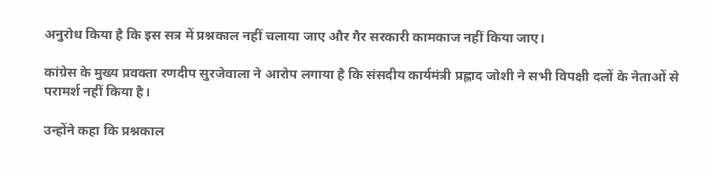अनुरोध किया है कि इस सत्र में प्रश्नकाल नहीं चलाया जाए और गैर सरकारी कामकाज नहीं किया जाए।

कांग्रेस के मुख्य प्रवक्ता रणदीप सुरजेवाला ने आरोप लगाया है कि संसदीय कार्यमंत्री प्रह्लाद जोशी ने सभी विपक्षी दलों के नेताओं से परामर्श नहीं किया है।

उन्होंने कहा कि प्रश्नकाल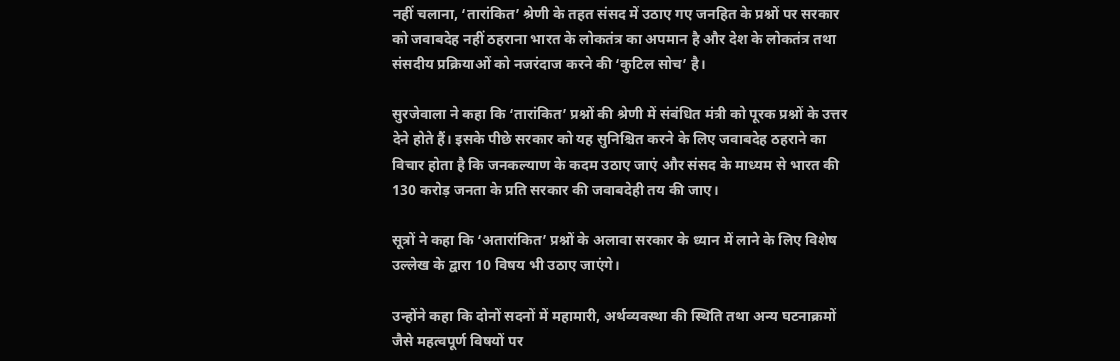नहीं चलाना, ‘तारांकित’ श्रेणी के तहत संसद में उठाए गए जनहित के प्रश्नों पर सरकार को जवाबदेह नहीं ठहराना भारत के लोकतंत्र का अपमान है और देश के लोकतंत्र तथा संसदीय प्रक्रियाओं को नजरंदाज करने की ‘कुटिल सोच’ है।

सुरजेवाला ने कहा कि ‘तारांकित’ प्रश्नों की श्रेणी में संबंधित मंत्री को पूरक प्रश्नों के उत्तर देने होते हैं। इसके पीछे सरकार को यह सुनिश्चित करने के लिए जवाबदेह ठहराने का विचार होता है कि जनकल्याण के कदम उठाए जाएं और संसद के माध्यम से भारत की 130 करोड़ जनता के प्रति सरकार की जवाबदेही तय की जाए।

सूत्रों ने कहा कि ‘अतारांकित’ प्रश्नों के अलावा सरकार के ध्यान में लाने के लिए विशेष उल्लेख के द्वारा 10 विषय भी उठाए जाएंगे।

उन्होंने कहा कि दोनों सदनों में महामारी, अर्थव्यवस्था की स्थिति तथा अन्य घटनाक्रमों जैसे महत्वपूर्ण विषयों पर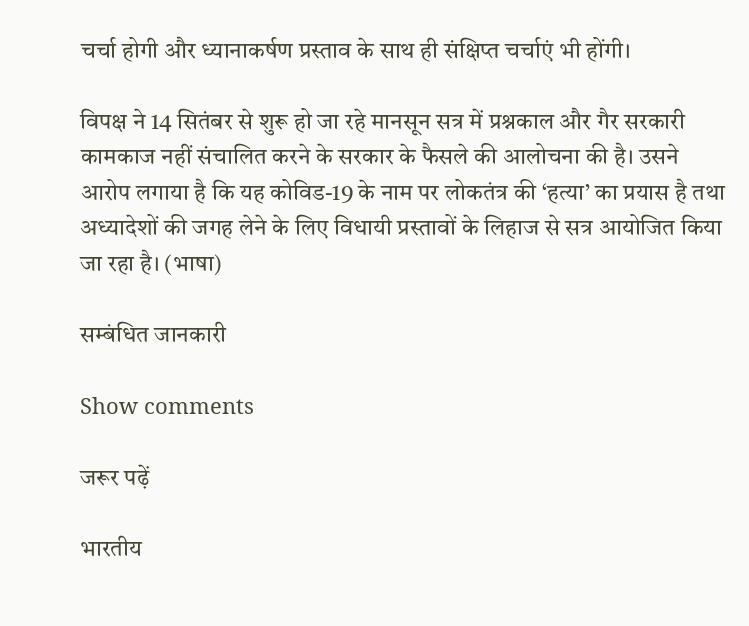चर्चा होगी और ध्यानाकर्षण प्रस्ताव के साथ ही संक्षिप्त चर्चाएं भी होंगी।

विपक्ष ने 14 सितंबर से शुरू हो जा रहे मानसून सत्र में प्रश्नकाल और गैर सरकारी कामकाज नहीं संचालित करने के सरकार के फैसले की आलोचना की है। उसने आरोप लगाया है कि यह कोविड-19 के नाम पर लोकतंत्र की ‘हत्या’ का प्रयास है तथा अध्यादेशों की जगह लेने के लिए विधायी प्रस्तावों के लिहाज से सत्र आयोजित किया जा रहा है। (भाषा)

सम्बंधित जानकारी

Show comments

जरूर पढ़ें

भारतीय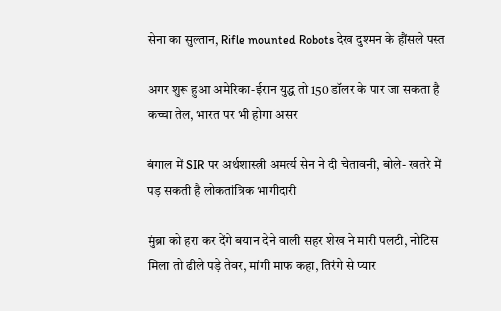सेना का सुल्तान, Rifle mounted Robots देख दुश्मन के हौंसले पस्त

अगर शुरू हुआ अमेरिका-ईरान युद्ध तो 150 डॉलर के पार जा सकता है कच्चा तेल, भारत पर भी होगा असर

बंगाल में SIR पर अर्थशास्त्री अमर्त्य सेन ने दी चेतावनी, बोले- खतरे में पड़ सकती है लोकतांत्रिक भागीदारी

मुंब्रा को हरा कर देंगे बयान देने वाली सहर शेख ने मारी पलटी, नोटिस मिला तो ढीले पड़े तेवर, मांगी माफ कहा, तिरंगे से प्‍यार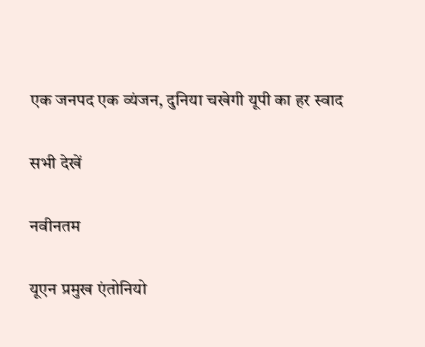एक जनपद एक व्यंजन, दुनिया चखेगी यूपी का हर स्वाद

सभी देखें

नवीनतम

यूएन प्रमुख एंतोनियो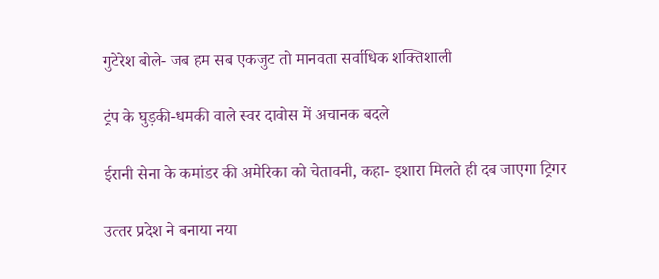गुटेरेश बोले- जब हम सब एकजुट तो मानवता सर्वाधिक शक्तिशाली

ट्रंप के घुड़की-धमकी वाले स्वर दावोस में अचानक बदले

ईरानी सेना के कमांडर की अमेरिका को चेतावनी, कहा- इशारा मिलते ही दब जाएगा ट्रिगर

उत्‍तर प्रदेश ने बनाया नया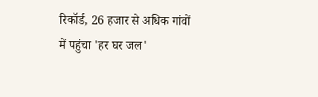रिकॉर्ड, 26 हजार से अधिक गांवों में पहुंचा 'हर घर जल'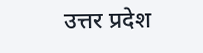उत्तर प्रदेश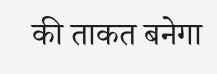की ताकत बनेगा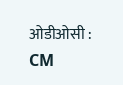ओडीओसी : CM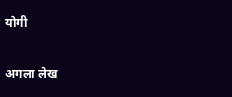योगी

अगला लेख